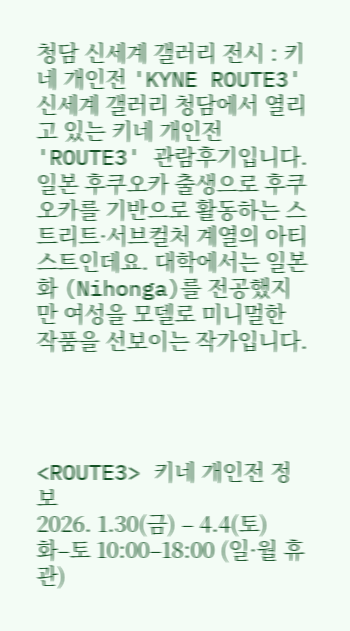청담 신세계 갤러리 전시 : 키네 개인전 'KYNE ROUTE3'
신세계 갤러리 청담에서 열리고 있는 키네 개인전 'ROUTE3' 관람후기입니다.
일본 후쿠오카 출생으로 후쿠오카를 기반으로 활동하는 스트리트·서브컬처 계열의 아티스트인데요. 대학에서는 일본화 (Nihonga)를 전공했지만 여성을 모델로 미니멀한 작품을 선보이는 작가입니다.




<ROUTE3> 키네 개인전 정보
2026. 1.30(금) – 4.4(토)
화–토 10:00–18:00 (일·월 휴관)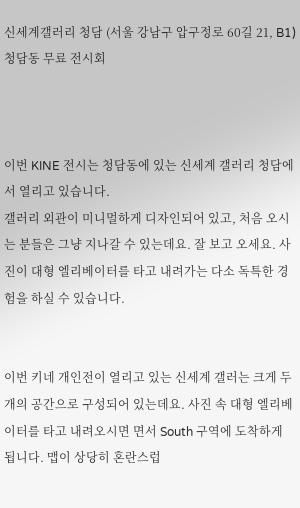신세계갤러리 청담 (서울 강남구 압구정로 60길 21, B1)
청담동 무료 전시회



이번 KINE 전시는 청담동에 있는 신세계 갤러리 청담에서 열리고 있습니다.
갤러리 외관이 미니멀하게 디자인되어 있고, 처음 오시는 분들은 그냥 지나갈 수 있는데요. 잘 보고 오세요. 사진이 대형 엘리베이터를 타고 내려가는 다소 독특한 경험을 하실 수 있습니다.


이번 키네 개인전이 열리고 있는 신세계 갤러는 크게 두 개의 공간으로 구성되어 있는데요. 사진 속 대형 엘리베이터를 타고 내려오시면 면서 South 구역에 도착하게 됩니다. 맵이 상당히 혼란스럽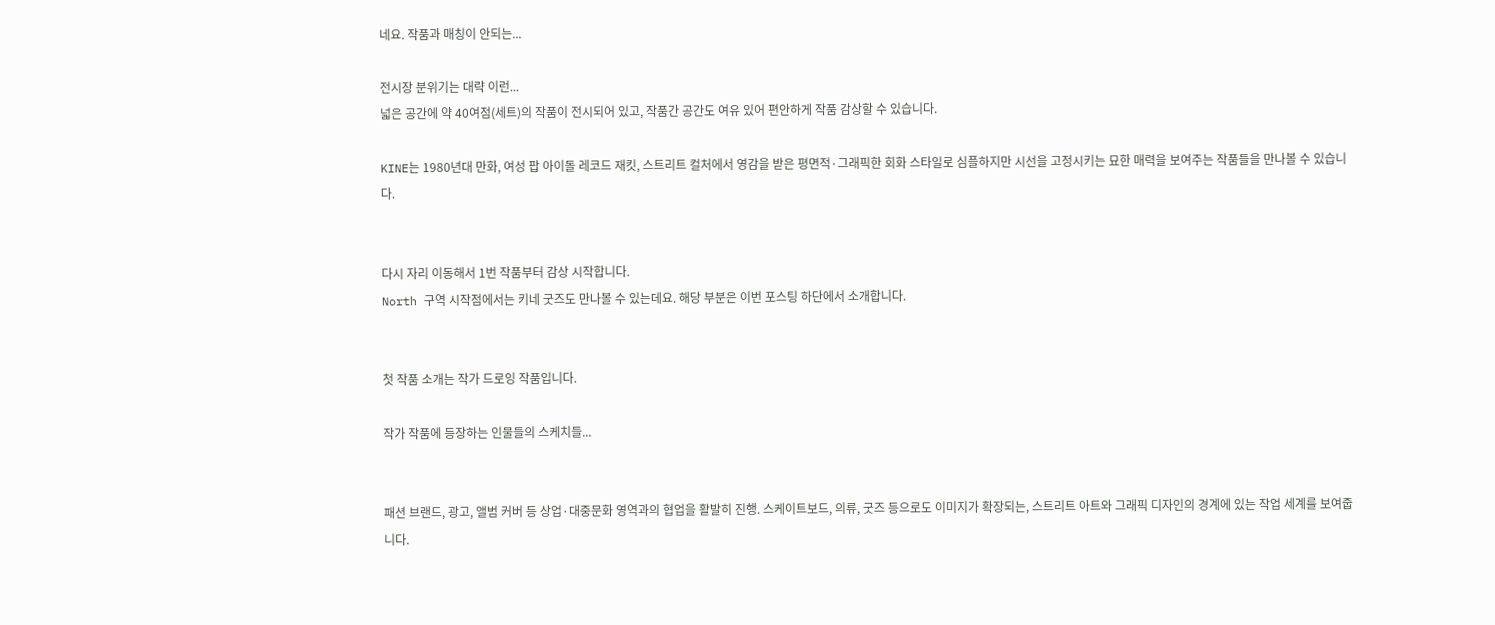네요. 작품과 매칭이 안되는...

전시장 분위기는 대략 이런...
넓은 공간에 약 40여점(세트)의 작품이 전시되어 있고, 작품간 공간도 여유 있어 편안하게 작품 감상할 수 있습니다.

KINE는 1980년대 만화, 여성 팝 아이돌 레코드 재킷, 스트리트 컬처에서 영감을 받은 평면적·그래픽한 회화 스타일로 심플하지만 시선을 고정시키는 묘한 매력을 보여주는 작품들을 만나볼 수 있습니다.


다시 자리 이동해서 1번 작품부터 감상 시작합니다.
North 구역 시작점에서는 키네 굿즈도 만나볼 수 있는데요. 해당 부분은 이번 포스팅 하단에서 소개합니다.


첫 작품 소개는 작가 드로잉 작품입니다.

작가 작품에 등장하는 인물들의 스케치들...


패션 브랜드, 광고, 앨범 커버 등 상업·대중문화 영역과의 협업을 활발히 진행. 스케이트보드, 의류, 굿즈 등으로도 이미지가 확장되는, 스트리트 아트와 그래픽 디자인의 경계에 있는 작업 세계를 보여줍니다.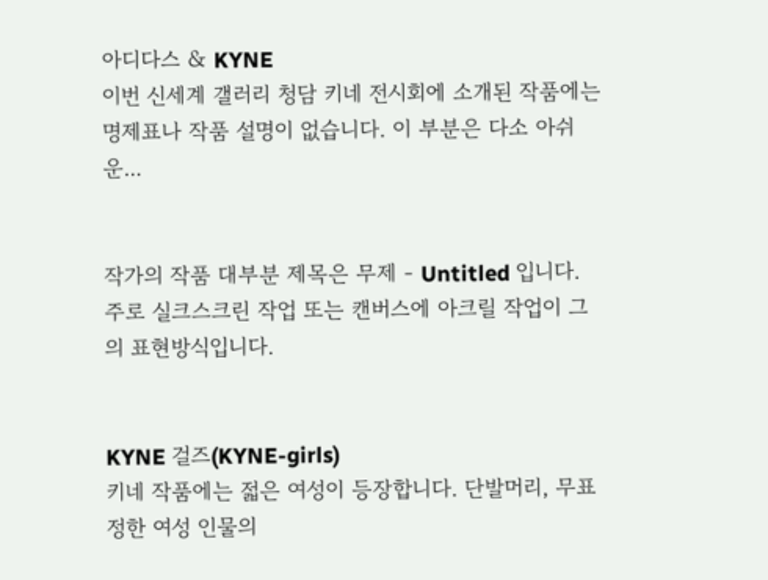아디다스 & KYNE
이번 신세계 갤러리 청담 키네 전시회에 소개된 작품에는 명제표나 작품 설명이 없습니다. 이 부분은 다소 아쉬운...


작가의 작품 대부분 제목은 무제 - Untitled 입니다.
주로 실크스크린 작업 또는 캔버스에 아크릴 작업이 그의 표현방식입니다.


KYNE 걸즈(KYNE-girls)
키네 작품에는 젋은 여성이 등장합니다. 단발머리, 무표정한 여성 인물의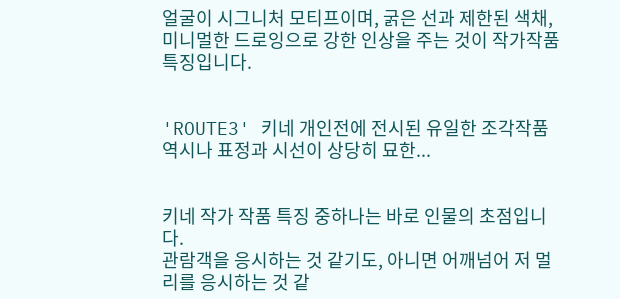얼굴이 시그니처 모티프이며, 굵은 선과 제한된 색채, 미니멀한 드로잉으로 강한 인상을 주는 것이 작가작품 특징입니다.


'ROUTE3' 키네 개인전에 전시된 유일한 조각작품
역시나 표정과 시선이 상당히 묘한...


키네 작가 작품 특징 중하나는 바로 인물의 초점입니다.
관람객을 응시하는 것 같기도, 아니면 어깨넘어 저 멀리를 응시하는 것 같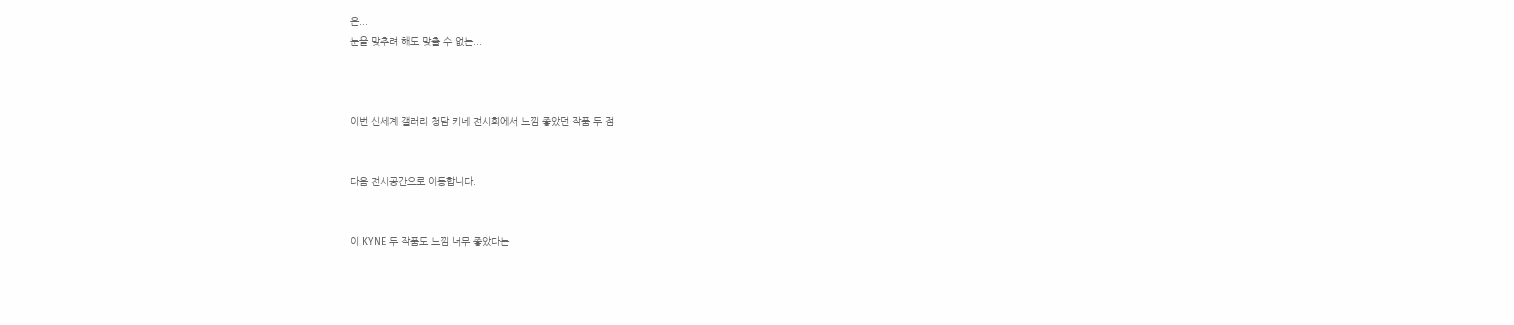은...
눈을 맞추려 해도 맞출 수 없는...



이번 신세계 갤러리 청담 키네 전시회에서 느낌 좋았던 작품 두 점


다음 전시공간으로 이동합니다.


이 KYNE 두 작품도 느낌 너무 좋았다는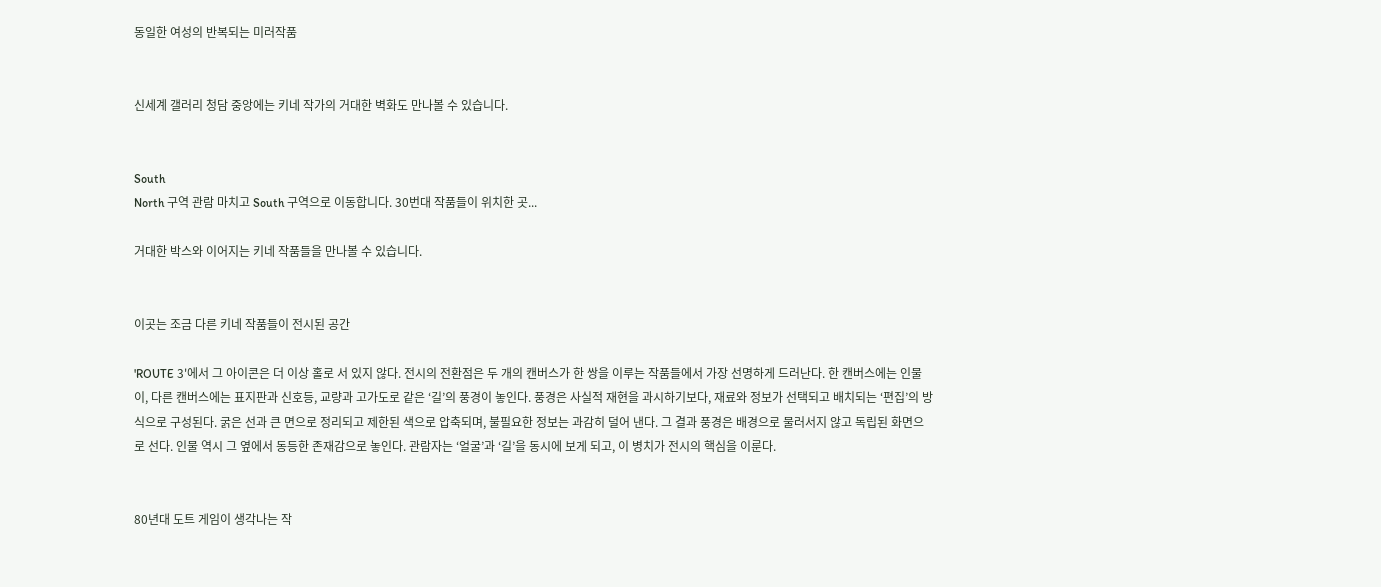동일한 여성의 반복되는 미러작품


신세계 갤러리 청담 중앙에는 키네 작가의 거대한 벽화도 만나볼 수 있습니다.


South
North 구역 관람 마치고 South 구역으로 이동합니다. 30번대 작품들이 위치한 곳...

거대한 박스와 이어지는 키네 작품들을 만나볼 수 있습니다.


이곳는 조금 다른 키네 작품들이 전시된 공간

'ROUTE 3'에서 그 아이콘은 더 이상 홀로 서 있지 않다. 전시의 전환점은 두 개의 캔버스가 한 쌍을 이루는 작품들에서 가장 선명하게 드러난다. 한 캔버스에는 인물이, 다른 캔버스에는 표지판과 신호등, 교량과 고가도로 같은 ‘길’의 풍경이 놓인다. 풍경은 사실적 재현을 과시하기보다, 재료와 정보가 선택되고 배치되는 ‘편집’의 방식으로 구성된다. 굵은 선과 큰 면으로 정리되고 제한된 색으로 압축되며, 불필요한 정보는 과감히 덜어 낸다. 그 결과 풍경은 배경으로 물러서지 않고 독립된 화면으로 선다. 인물 역시 그 옆에서 동등한 존재감으로 놓인다. 관람자는 ‘얼굴’과 ‘길’을 동시에 보게 되고, 이 병치가 전시의 핵심을 이룬다.


80년대 도트 게임이 생각나는 작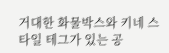거대한 화물박스와 키네 스타일 테그가 있는 공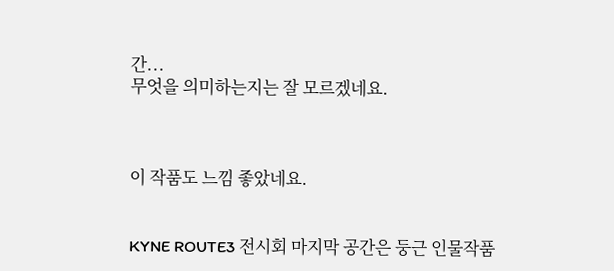간...
무엇을 의미하는지는 잘 모르겠네요.



이 작품도 느낌 좋았네요.


KYNE ROUTE3 전시회 마지막 공간은 둥근 인물작품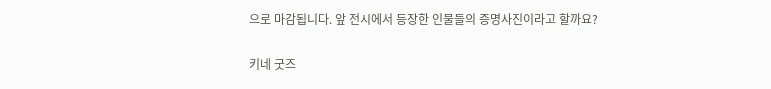으로 마감됩니다. 앞 전시에서 등장한 인물들의 증명사진이라고 할까요?


키네 굿즈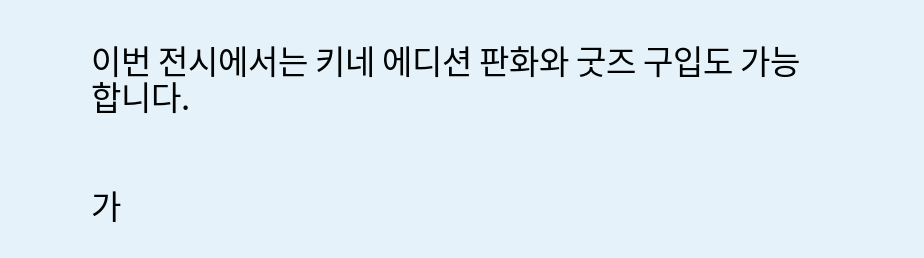이번 전시에서는 키네 에디션 판화와 굿즈 구입도 가능합니다.


가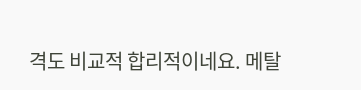격도 비교적 합리적이네요. 메탈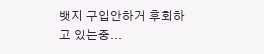뱃지 구입안하거 후회하고 있는중...